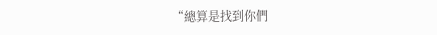“總算是找到你們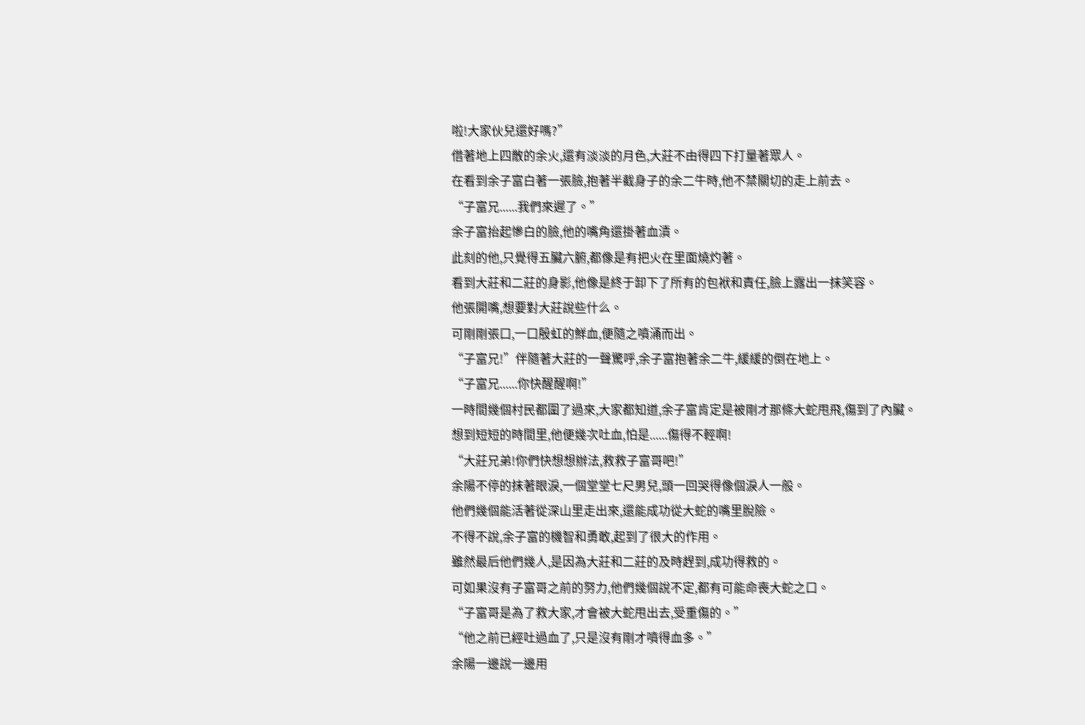啦!大家伙兒還好嗎?”
借著地上四散的余火,還有淡淡的月色,大莊不由得四下打量著眾人。
在看到余子富白著一張臉,抱著半截身子的余二牛時,他不禁關切的走上前去。
“子富兄......我們來遲了。”
余子富抬起慘白的臉,他的嘴角還掛著血漬。
此刻的他,只覺得五臟六腑,都像是有把火在里面燒灼著。
看到大莊和二莊的身影,他像是終于卸下了所有的包袱和責任,臉上露出一抹笑容。
他張開嘴,想要對大莊說些什么。
可剛剛張口,一口殷虹的鮮血,便隨之噴涌而出。
“子富兄!”伴隨著大莊的一聲驚呼,余子富抱著余二牛,緩緩的倒在地上。
“子富兄......你快醒醒啊!”
一時間幾個村民都圍了過來,大家都知道,余子富肯定是被剛才那條大蛇甩飛,傷到了內臟。
想到短短的時間里,他便幾次吐血,怕是......傷得不輕啊!
“大莊兄弟!你們快想想辦法,救救子富哥吧!”
余陽不停的抹著眼淚,一個堂堂七尺男兒,頭一回哭得像個淚人一般。
他們幾個能活著從深山里走出來,還能成功從大蛇的嘴里脫險。
不得不說,余子富的機智和勇敢,起到了很大的作用。
雖然最后他們幾人,是因為大莊和二莊的及時趕到,成功得救的。
可如果沒有子富哥之前的努力,他們幾個說不定,都有可能命喪大蛇之口。
“子富哥是為了救大家,才會被大蛇甩出去,受重傷的。”
“他之前已經吐過血了,只是沒有剛才噴得血多。”
余陽一邊說一邊用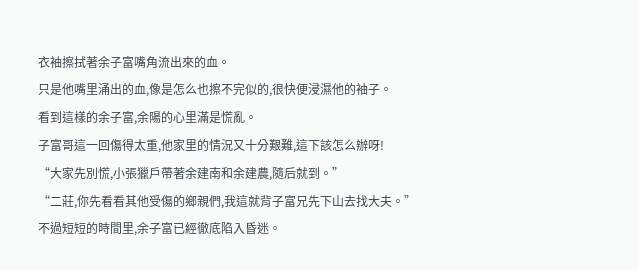衣袖擦拭著余子富嘴角流出來的血。
只是他嘴里涌出的血,像是怎么也擦不完似的,很快便浸濕他的袖子。
看到這樣的余子富,余陽的心里滿是慌亂。
子富哥這一回傷得太重,他家里的情況又十分艱難,這下該怎么辦呀!
“大家先別慌,小張獵戶帶著余建南和余建農,隨后就到。”
“二莊,你先看看其他受傷的鄉親們,我這就背子富兄先下山去找大夫。”
不過短短的時間里,余子富已經徹底陷入昏迷。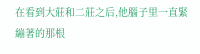在看到大莊和二莊之后,他腦子里一直緊繃著的那根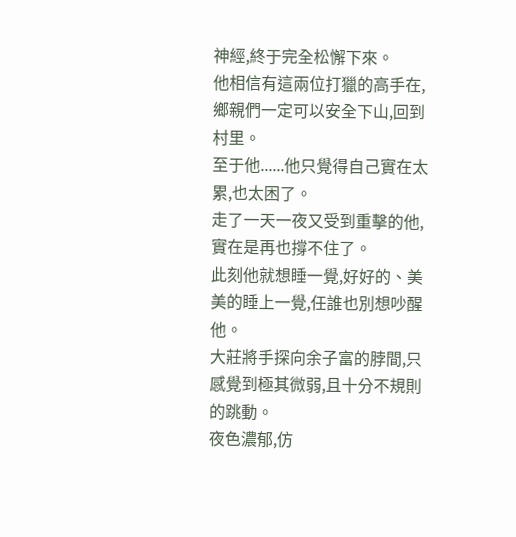神經,終于完全松懈下來。
他相信有這兩位打獵的高手在,鄉親們一定可以安全下山,回到村里。
至于他......他只覺得自己實在太累,也太困了。
走了一天一夜又受到重擊的他,實在是再也撐不住了。
此刻他就想睡一覺,好好的、美美的睡上一覺,任誰也別想吵醒他。
大莊將手探向余子富的脖間,只感覺到極其微弱,且十分不規則的跳動。
夜色濃郁,仿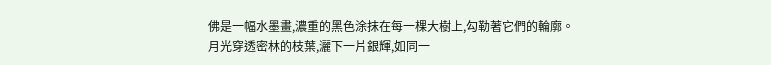佛是一幅水墨畫,濃重的黑色涂抹在每一棵大樹上,勾勒著它們的輪廓。
月光穿透密林的枝葉,灑下一片銀輝,如同一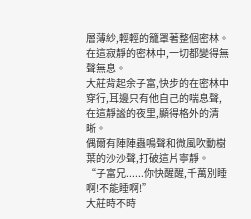層薄紗,輕輕的籠罩著整個密林。
在這寂靜的密林中,一切都變得無聲無息。
大莊背起余子富,快步的在密林中穿行,耳邊只有他自己的喘息聲,在這靜謐的夜里,顯得格外的清晰。
偶爾有陣陣蟲鳴聲和微風吹動樹葉的沙沙聲,打破這片寧靜。
“子富兄......你快醒醒,千萬別睡啊!不能睡啊!”
大莊時不時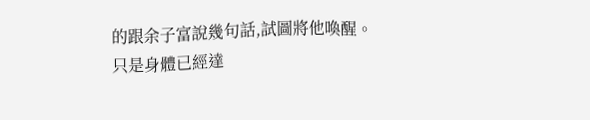的跟余子富說幾句話,試圖將他喚醒。
只是身體已經達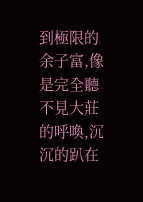到極限的余子富,像是完全聽不見大莊的呼喚,沉沉的趴在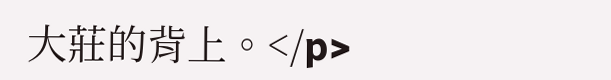大莊的背上。</p>